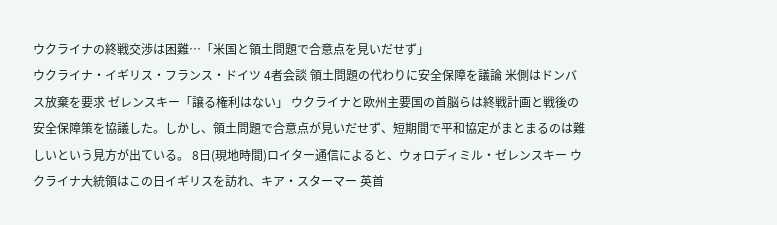ウクライナの終戦交渉は困難…「米国と領土問題で合意点を見いだせず」
ウクライナ・イギリス・フランス・ドイツ 4者会談 領土問題の代わりに安全保障を議論 米側はドンバス放棄を要求 ゼレンスキー「譲る権利はない」 ウクライナと欧州主要国の首脳らは終戦計画と戦後の安全保障策を協議した。しかし、領土問題で合意点が見いだせず、短期間で平和協定がまとまるのは難しいという見方が出ている。 8日(現地時間)ロイター通信によると、ウォロディミル・ゼレンスキー ウクライナ大統領はこの日イギリスを訪れ、キア・スターマー 英首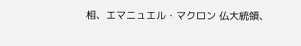相、エマニュエル・マクロン 仏大統領、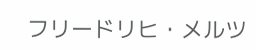フリードリヒ・メルツ